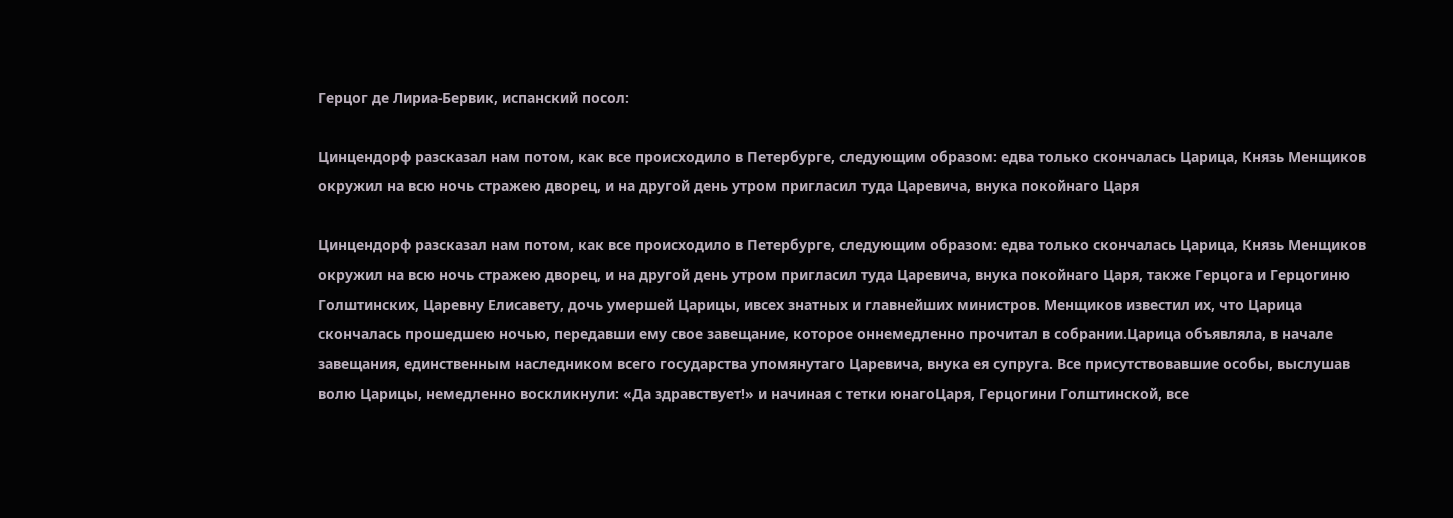Герцог де Лириа-Бервик, испанский посол:

Цинцендорф разсказал нам потом, как все происходило в Петербурге, следующим образом: едва только скончалась Царица, Князь Менщиков окружил на всю ночь стражею дворец, и на другой день утром пригласил туда Царевича, внука покойнаго Царя

Цинцендорф разсказал нам потом, как все происходило в Петербурге, следующим образом: едва только скончалась Царица, Князь Менщиков окружил на всю ночь стражею дворец, и на другой день утром пригласил туда Царевича, внука покойнаго Царя, также Герцога и Герцогиню Голштинских, Царевну Елисавету, дочь умершей Царицы, ивсех знатных и главнейших министров. Менщиков известил их, что Царица скончалась прошедшею ночью, передавши ему свое завещание, которое оннемедленно прочитал в собрании.Царица объявляла, в начале завещания, единственным наследником всего государства упомянутаго Царевича, внука ея супруга. Bcе присутствовавшие особы, выслушав волю Царицы, немедленно воскликнули: «Да здравствует!» и начиная с тетки юнагоЦаря, Герцогини Голштинской, все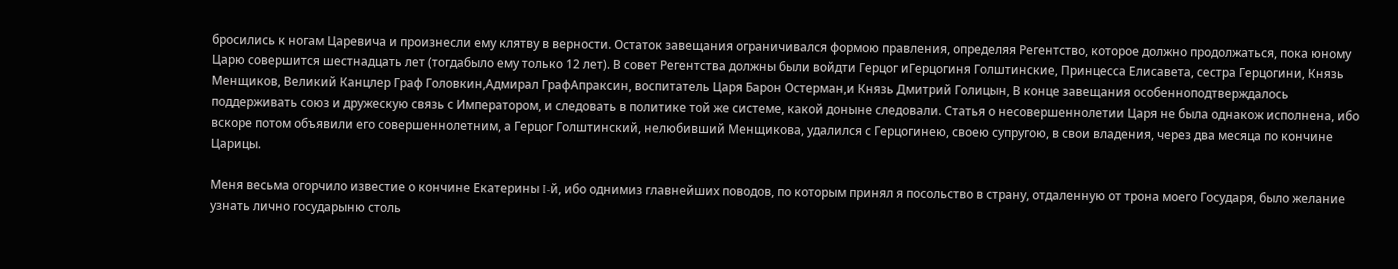бросились к ногам Царевича и произнесли ему клятву в верности. Остаток завещания ограничивался формою правления, определяя Регентство, которое должно продолжаться, пока юному Царю совершится шестнадцать лет (тогдабыло ему только 12 лет). В совет Регентства должны были войдти Герцог иГерцогиня Голштинские, Принцесса Елисавета, сестра Герцогини, Князь Менщиков, Великий Канцлер Граф Головкин,Адмирал ГрафАпраксин, воспитатель Царя Барон Остерман,и Князь Дмитрий Голицын, В конце завещания особенноподтверждалось поддерживать союз и дружескую связь с Императором, и следовать в политике той же системе, какой доныне следовали. Статья о несовершеннолетии Царя не была однакож исполнена, ибо вскоре потом объявили его совершеннолетним, а Герцог Голштинский, нелюбивший Менщикова, удалился с Герцогинею, своею супругою, в свои владения, через два месяца по кончине Царицы.

Меня весьма огорчило известие о кончине Екатерины I-й, ибо однимиз главнейших поводов, по которым принял я посольство в страну, отдаленную от трона моего Государя, было желание узнать лично государыню столь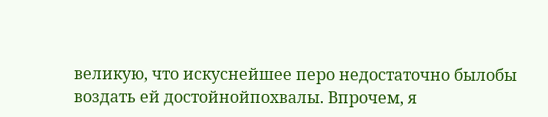великую, что искуснейшее перо недостаточно былобы воздать ей достойнойпохвалы. Впрочем, я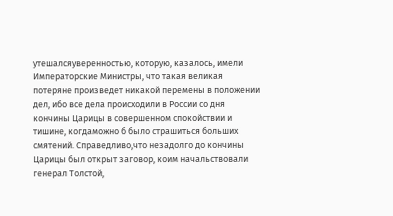утешалсяуверенностью, которую, казалось, имели Императорские Министры, что такая великая потеряне произведет никакой перемены в положении дел, ибо все дела происходили в России со дня кончины Царицы в совершенном спокойствии и тишине, когдаможно б было страшиться больших смятений. Справедливо,что незадолго до кончины Царицы был открыт заговор, коим начальствовали генерал Толстой,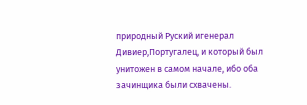природный Руский игенерал Дивиер,Португалец, и который был унитожен в самом начале, ибо оба зачинщика были схвачены.